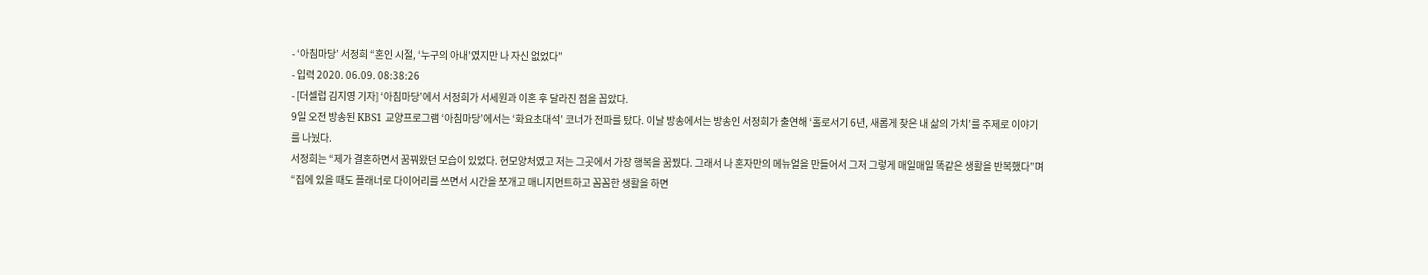- ‘아침마당’ 서정희 “혼인 시절, ‘누구의 아내’였지만 나 자신 없었다”
- 입력 2020. 06.09. 08:38:26
- [더셀럽 김지영 기자] ‘아침마당’에서 서정희가 서세원과 이혼 후 달라진 점을 꼽았다.
9일 오전 방송된 KBS1 교양프로그램 ‘아침마당’에서는 ‘화요초대석’ 코너가 전파를 탔다. 이날 방송에서는 방송인 서정희가 출연해 ‘홀로서기 6년, 새롭게 찾은 내 삶의 가치’를 주제로 이야기를 나눴다.
서정희는 “제가 결혼하면서 꿈꿔왔던 모습이 있었다. 현모양처였고 저는 그곳에서 가장 행복을 꿈꿨다. 그래서 나 혼자만의 메뉴얼을 만들어서 그저 그렇게 매일매일 똑같은 생활을 반복했다”며 “집에 있을 때도 플래너로 다이어리를 쓰면서 시간을 쪼개고 매니지먼트하고 꼼꼼한 생활을 하면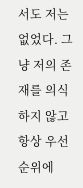서도 저는 없었다. 그냥 저의 존재를 의식하지 않고 항상 우선순위에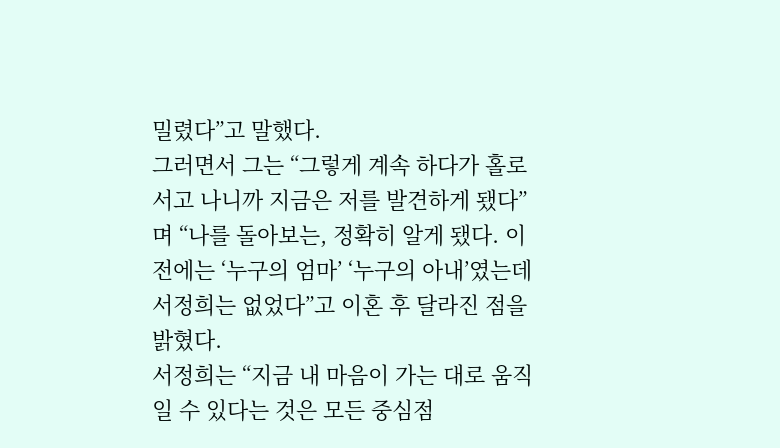밀렸다”고 말했다.
그러면서 그는 “그렇게 계속 하다가 홀로서고 나니까 지금은 저를 발견하게 됐다”며 “나를 돌아보는, 정확히 알게 됐다. 이전에는 ‘누구의 엄마’ ‘누구의 아내’였는데 서정희는 없었다”고 이혼 후 달라진 점을 밝혔다.
서정희는 “지금 내 마음이 가는 대로 움직일 수 있다는 것은 모든 중심점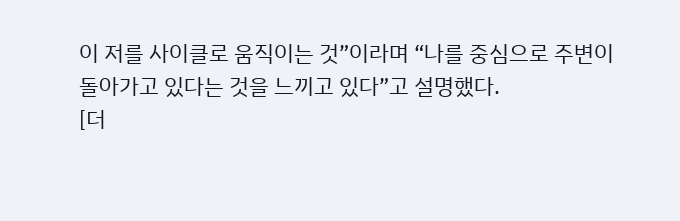이 저를 사이클로 움직이는 것”이라며 “나를 중심으로 주변이 돌아가고 있다는 것을 느끼고 있다”고 설명했다.
[더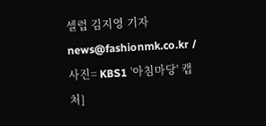셀럽 김지영 기자 news@fashionmk.co.kr / 사진= KBS1 '아침마당' 캡처]